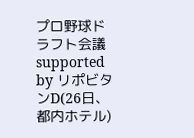プロ野球ドラフト会議 supported by リポビタンD(26日、都内ホテル)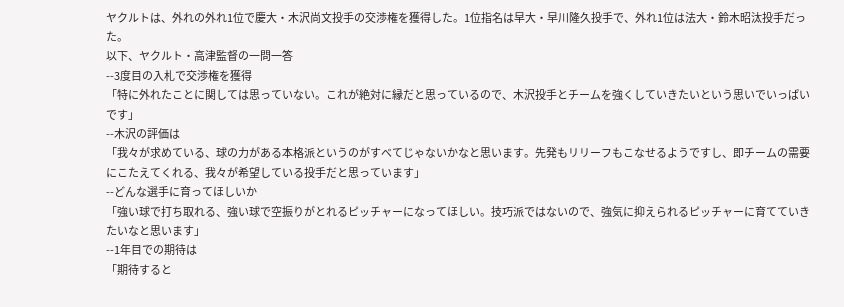ヤクルトは、外れの外れ1位で慶大・木沢尚文投手の交渉権を獲得した。1位指名は早大・早川隆久投手で、外れ1位は法大・鈴木昭汰投手だった。
以下、ヤクルト・高津監督の一問一答
--3度目の入札で交渉権を獲得
「特に外れたことに関しては思っていない。これが絶対に縁だと思っているので、木沢投手とチームを強くしていきたいという思いでいっぱいです」
--木沢の評価は
「我々が求めている、球の力がある本格派というのがすべてじゃないかなと思います。先発もリリーフもこなせるようですし、即チームの需要にこたえてくれる、我々が希望している投手だと思っています」
--どんな選手に育ってほしいか
「強い球で打ち取れる、強い球で空振りがとれるピッチャーになってほしい。技巧派ではないので、強気に抑えられるピッチャーに育てていきたいなと思います」
--1年目での期待は
「期待すると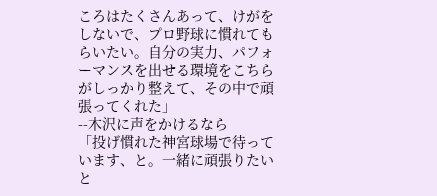ころはたくさんあって、けがをしないで、プロ野球に慣れてもらいたい。自分の実力、パフォーマンスを出せる環境をこちらがしっかり整えて、その中で頑張ってくれた」
--木沢に声をかけるなら
「投げ慣れた神宮球場で待っています、と。一緒に頑張りたいと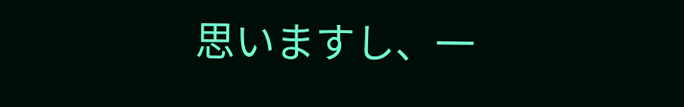思いますし、一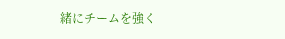緒にチームを強く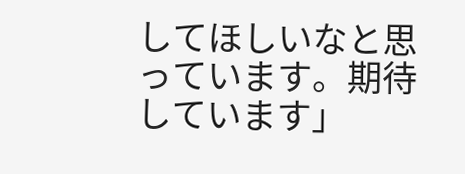してほしいなと思っています。期待しています」